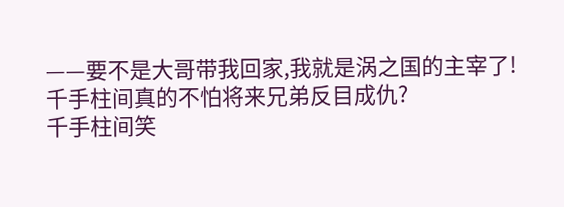——要不是大哥带我回家,我就是涡之国的主宰了!
千手柱间真的不怕将来兄弟反目成仇?
千手柱间笑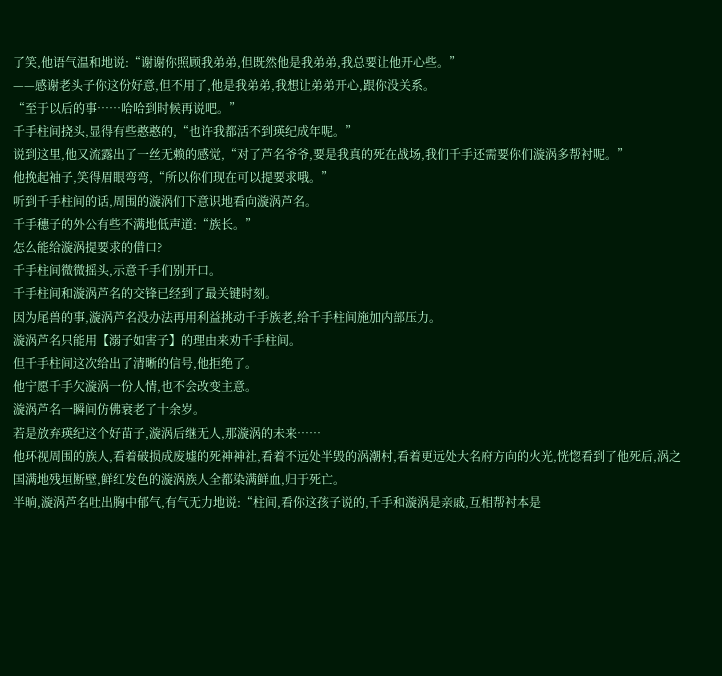了笑,他语气温和地说:“谢谢你照顾我弟弟,但既然他是我弟弟,我总要让他开心些。”
——感谢老头子你这份好意,但不用了,他是我弟弟,我想让弟弟开心,跟你没关系。
“至于以后的事……哈哈到时候再说吧。”
千手柱间挠头,显得有些憨憨的,“也许我都活不到瑛纪成年呢。”
说到这里,他又流露出了一丝无赖的感觉,“对了芦名爷爷,要是我真的死在战场,我们千手还需要你们漩涡多帮衬呢。”
他挽起袖子,笑得眉眼弯弯,“所以你们现在可以提要求哦。”
听到千手柱间的话,周围的漩涡们下意识地看向漩涡芦名。
千手穗子的外公有些不满地低声道:“族长。”
怎么能给漩涡提要求的借口?
千手柱间微微摇头,示意千手们别开口。
千手柱间和漩涡芦名的交锋已经到了最关键时刻。
因为尾兽的事,漩涡芦名没办法再用利益挑动千手族老,给千手柱间施加内部压力。
漩涡芦名只能用【溺子如害子】的理由来劝千手柱间。
但千手柱间这次给出了清晰的信号,他拒绝了。
他宁愿千手欠漩涡一份人情,也不会改变主意。
漩涡芦名一瞬间仿佛衰老了十余岁。
若是放弃瑛纪这个好苗子,漩涡后继无人,那漩涡的未来……
他环视周围的族人,看着破损成废墟的死神神社,看着不远处半毁的涡潮村,看着更远处大名府方向的火光,恍惚看到了他死后,涡之国满地残垣断壁,鲜红发色的漩涡族人全都染满鲜血,归于死亡。
半晌,漩涡芦名吐出胸中郁气,有气无力地说:“柱间,看你这孩子说的,千手和漩涡是亲戚,互相帮衬本是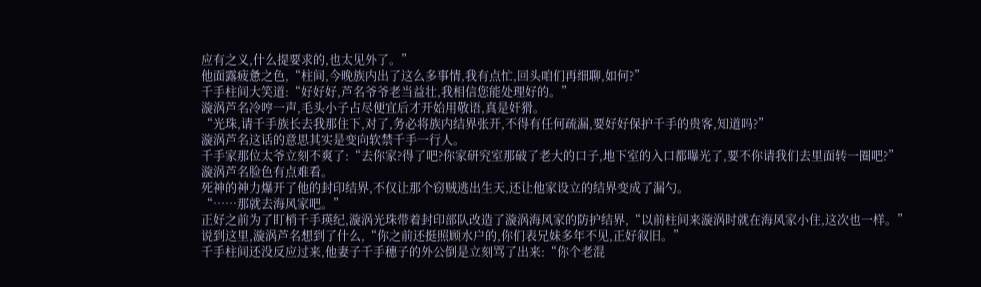应有之义,什么提要求的,也太见外了。”
他面露疲惫之色,“柱间,今晚族内出了这么多事情,我有点忙,回头咱们再细聊,如何?”
千手柱间大笑道:“好好好,芦名爷爷老当益壮,我相信您能处理好的。”
漩涡芦名冷哼一声,毛头小子占尽便宜后才开始用敬语,真是奸猾。
“光珠,请千手族长去我那住下,对了,务必将族内结界张开,不得有任何疏漏,要好好保护千手的贵客,知道吗?”
漩涡芦名这话的意思其实是变向软禁千手一行人。
千手家那位太爷立刻不爽了:“去你家?得了吧?你家研究室那破了老大的口子,地下室的入口都曝光了,要不你请我们去里面转一圈吧?”
漩涡芦名脸色有点难看。
死神的神力爆开了他的封印结界,不仅让那个窃贼逃出生天,还让他家设立的结界变成了漏勺。
“……那就去海风家吧。”
正好之前为了盯梢千手瑛纪,漩涡光珠带着封印部队改造了漩涡海风家的防护结界,“以前柱间来漩涡时就在海风家小住,这次也一样。”
说到这里,漩涡芦名想到了什么,“你之前还挺照顾水户的,你们表兄妹多年不见,正好叙旧。”
千手柱间还没反应过来,他妻子千手穗子的外公倒是立刻骂了出来:“你个老混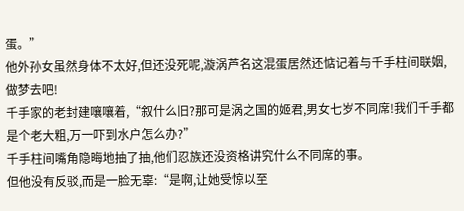蛋。”
他外孙女虽然身体不太好,但还没死呢,漩涡芦名这混蛋居然还惦记着与千手柱间联姻,做梦去吧!
千手家的老封建嚷嚷着,“叙什么旧?那可是涡之国的姬君,男女七岁不同席!我们千手都是个老大粗,万一吓到水户怎么办?”
千手柱间嘴角隐晦地抽了抽,他们忍族还没资格讲究什么不同席的事。
但他没有反驳,而是一脸无辜:“是啊,让她受惊以至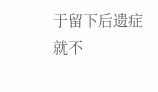于留下后遗症就不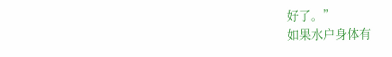好了。”
如果水户身体有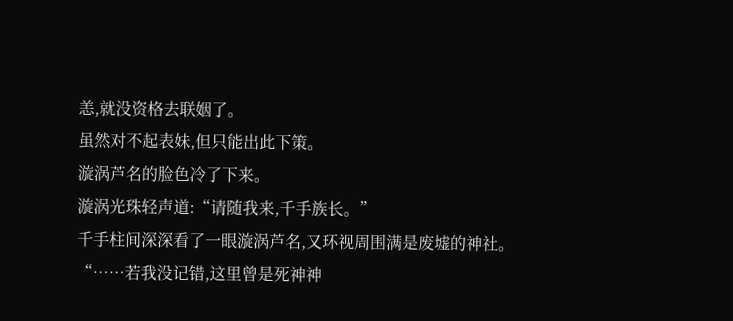恙,就没资格去联姻了。
虽然对不起表妹,但只能出此下策。
漩涡芦名的脸色冷了下来。
漩涡光珠轻声道:“请随我来,千手族长。”
千手柱间深深看了一眼漩涡芦名,又环视周围满是废墟的神社。
“……若我没记错,这里曾是死神神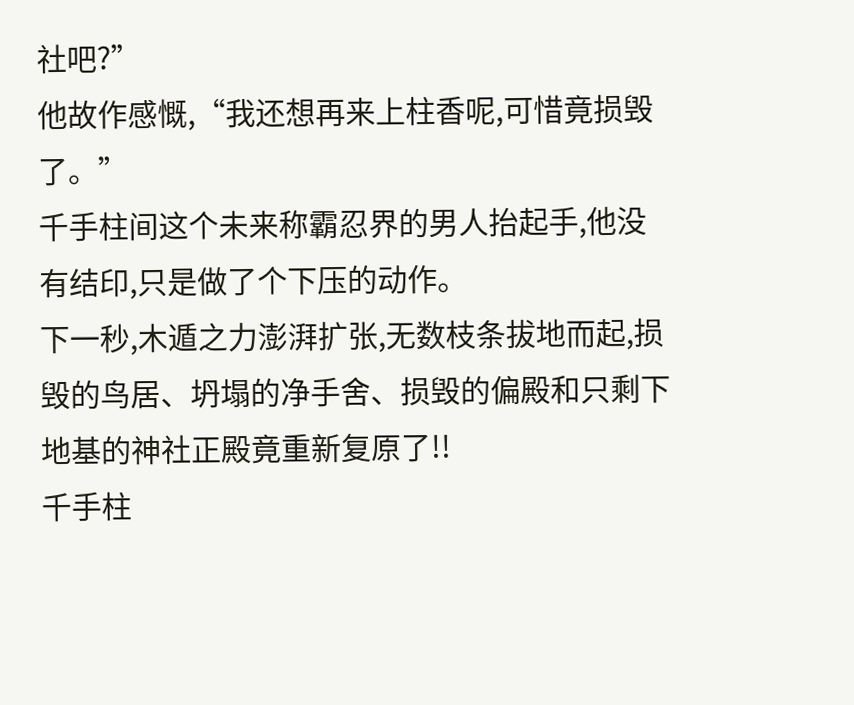社吧?”
他故作感慨,“我还想再来上柱香呢,可惜竟损毁了。”
千手柱间这个未来称霸忍界的男人抬起手,他没有结印,只是做了个下压的动作。
下一秒,木遁之力澎湃扩张,无数枝条拔地而起,损毁的鸟居、坍塌的净手舍、损毁的偏殿和只剩下地基的神社正殿竟重新复原了!!
千手柱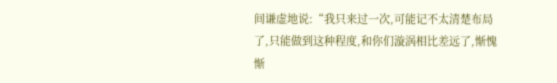间谦虚地说:“我只来过一次,可能记不太清楚布局了,只能做到这种程度,和你们漩涡相比差远了,惭愧惭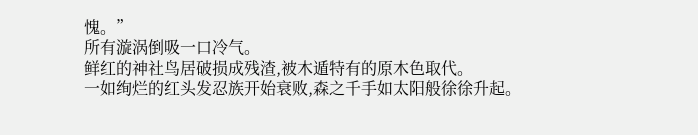愧。”
所有漩涡倒吸一口冷气。
鲜红的神社鸟居破损成残渣,被木遁特有的原木色取代。
一如绚烂的红头发忍族开始衰败,森之千手如太阳般徐徐升起。